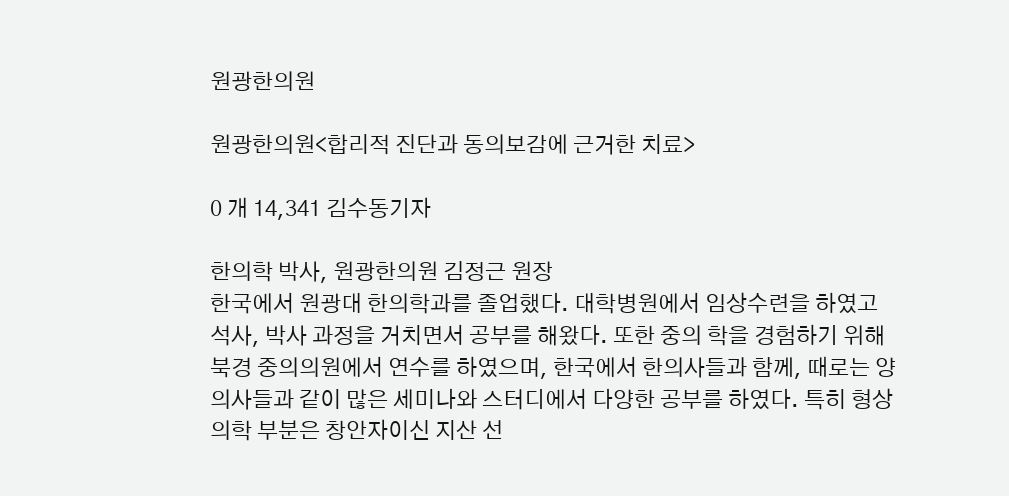원광한의원

원광한의원<합리적 진단과 동의보감에 근거한 치료>

0 개 14,341 김수동기자

한의학 박사, 원광한의원 김정근 원장
한국에서 원광대 한의학과를 졸업했다. 대학병원에서 임상수련을 하였고 석사, 박사 과정을 거치면서 공부를 해왔다. 또한 중의 학을 경험하기 위해 북경 중의의원에서 연수를 하였으며, 한국에서 한의사들과 함께, 때로는 양의사들과 같이 많은 세미나와 스터디에서 다양한 공부를 하였다. 특히 형상의학 부분은 창안자이신 지산 선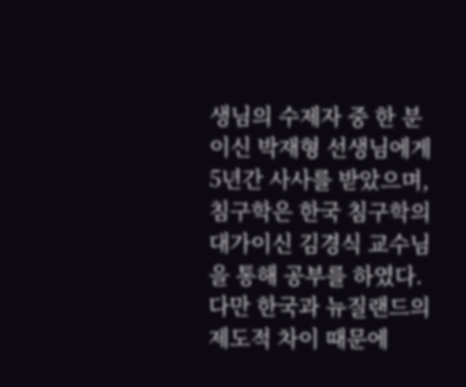생님의 수제자 중 한 분이신 박재형 선생님에게 5년간 사사를 받았으며, 침구학은 한국 침구학의 대가이신 김경식 교수님을 통해 공부를 하였다. 다만 한국과 뉴질랜드의 제도적 차이 때문에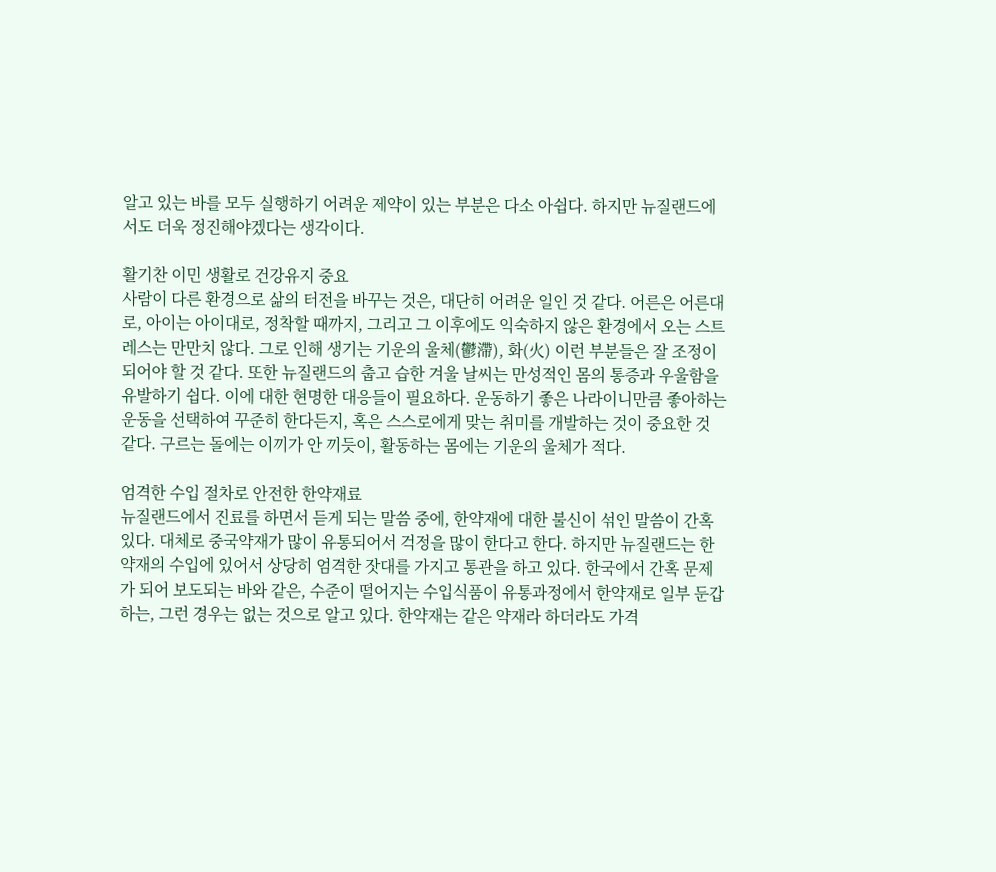알고 있는 바를 모두 실행하기 어려운 제약이 있는 부분은 다소 아쉽다. 하지만 뉴질랜드에서도 더욱 정진해야겠다는 생각이다.

활기찬 이민 생활로 건강유지 중요
사람이 다른 환경으로 삶의 터전을 바꾸는 것은, 대단히 어려운 일인 것 같다. 어른은 어른대로, 아이는 아이대로, 정착할 때까지, 그리고 그 이후에도 익숙하지 않은 환경에서 오는 스트레스는 만만치 않다. 그로 인해 생기는 기운의 울체(鬱滯), 화(火) 이런 부분들은 잘 조정이 되어야 할 것 같다. 또한 뉴질랜드의 춥고 습한 겨울 날씨는 만성적인 몸의 통증과 우울함을 유발하기 쉽다. 이에 대한 현명한 대응들이 필요하다. 운동하기 좋은 나라이니만큼 좋아하는 운동을 선택하여 꾸준히 한다든지, 혹은 스스로에게 맞는 취미를 개발하는 것이 중요한 것 같다. 구르는 돌에는 이끼가 안 끼듯이, 활동하는 몸에는 기운의 울체가 적다.

엄격한 수입 절차로 안전한 한약재료
뉴질랜드에서 진료를 하면서 듣게 되는 말씀 중에, 한약재에 대한 불신이 섞인 말씀이 간혹 있다. 대체로 중국약재가 많이 유통되어서 걱정을 많이 한다고 한다. 하지만 뉴질랜드는 한약재의 수입에 있어서 상당히 엄격한 잣대를 가지고 통관을 하고 있다. 한국에서 간혹 문제가 되어 보도되는 바와 같은, 수준이 떨어지는 수입식품이 유통과정에서 한약재로 일부 둔갑하는, 그런 경우는 없는 것으로 알고 있다. 한약재는 같은 약재라 하더라도 가격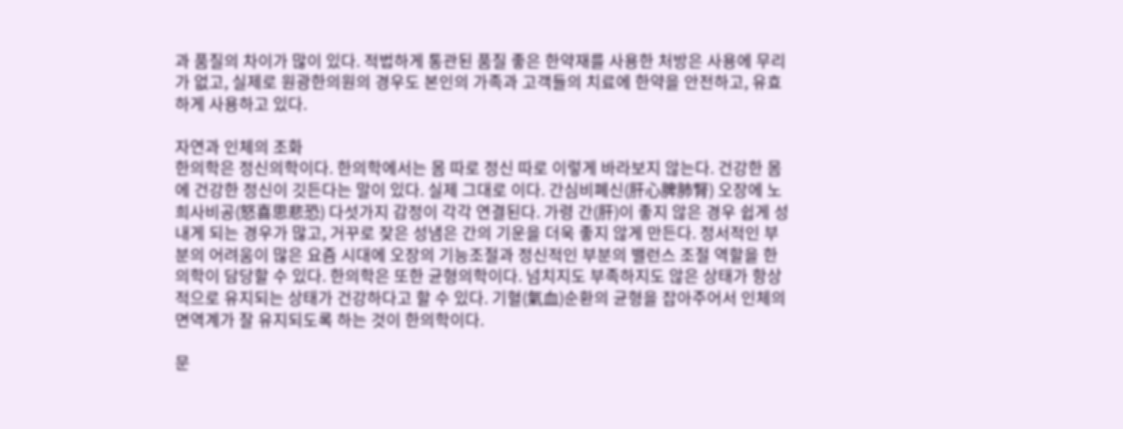과 품질의 차이가 많이 있다. 적법하게 통관된 품질 좋은 한약재를 사용한 처방은 사용에 무리가 없고, 실제로 원광한의원의 경우도 본인의 가족과 고객들의 치료에 한약을 안전하고, 유효하게 사용하고 있다.

자연과 인체의 조화
한의학은 정신의학이다. 한의학에서는 몸 따로 정신 따로 이렇게 바라보지 않는다. 건강한 몸에 건강한 정신이 깃든다는 말이 있다. 실제 그대로 이다. 간심비폐신(肝心脾肺腎) 오장에 노희사비공(怒喜思悲恐) 다섯가지 감정이 각각 연결된다. 가령 간(肝)이 좋지 않은 경우 쉽게 성내게 되는 경우가 많고, 거꾸로 잦은 성냄은 간의 기운을 더욱 좋지 않게 만든다. 정서적인 부분의 어려움이 많은 요즘 시대에 오장의 기능조절과 정신적인 부분의 밸런스 조절 역할을 한의학이 담당할 수 있다. 한의학은 또한 균형의학이다. 넘치지도 부족하지도 않은 상태가 항상적으로 유지되는 상태가 건강하다고 할 수 있다. 기혈(氣血)순환의 균형을 잡아주어서 인체의 면역계가 잘 유지되도록 하는 것이 한의학이다.

문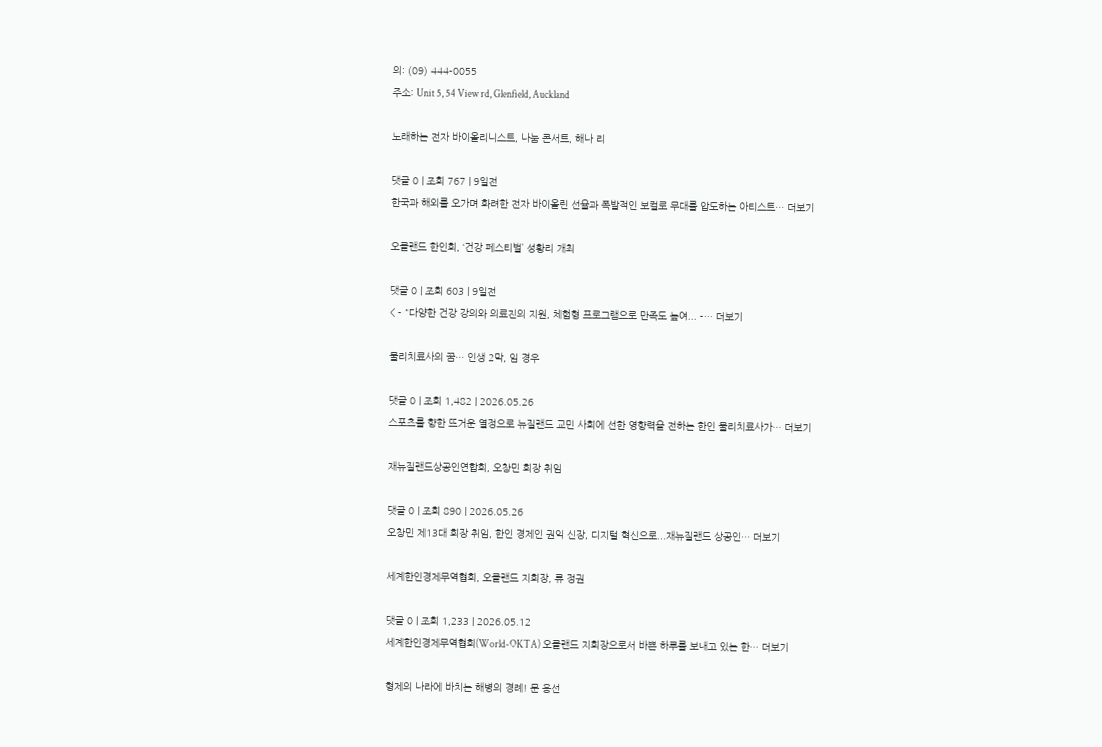의: (09) 444-0055
주소: Unit 5, 54 View rd, Glenfield, Auckland

노래하는 전자 바이올리니스트, 나눔 콘서트, 해나 리

댓글 0 | 조회 767 | 9일전
한국과 해외를 오가며 화려한 전자 바이올린 선율과 폭발적인 보컬로 무대를 압도하는 아티스트… 더보기

오클랜드 한인회, ‘건강 페스티벌’ 성황리 개최

댓글 0 | 조회 603 | 9일전
< - "다양한 건강 강의와 의료진의 지원, 체험형 프로그램으로 만족도 높여... -… 더보기

물리치료사의 꿈… 인생 2막, 임 경우

댓글 0 | 조회 1,482 | 2026.05.26
스포츠를 향한 뜨거운 열정으로 뉴질랜드 교민 사회에 선한 영향력을 전하는 한인 물리치료사가… 더보기

재뉴질랜드상공인연합회, 오창민 회장 취임

댓글 0 | 조회 890 | 2026.05.26
오창민 제13대 회장 취임, 한인 경제인 권익 신장, 디지털 혁신으로...재뉴질랜드 상공인… 더보기

세계한인경제무역협회, 오클랜드 지회장, 류 정권

댓글 0 | 조회 1,233 | 2026.05.12
세계한인경제무역협회(World-OKTA) 오클랜드 지회장으로서 바쁜 하루를 보내고 있는 한… 더보기

형제의 나라에 바치는 해병의 경례! 문 용선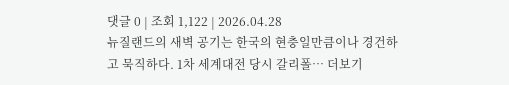댓글 0 | 조회 1,122 | 2026.04.28
뉴질랜드의 새벽 공기는 한국의 현충일만큼이나 경건하고 묵직하다. 1차 세계대전 당시 갈리폴… 더보기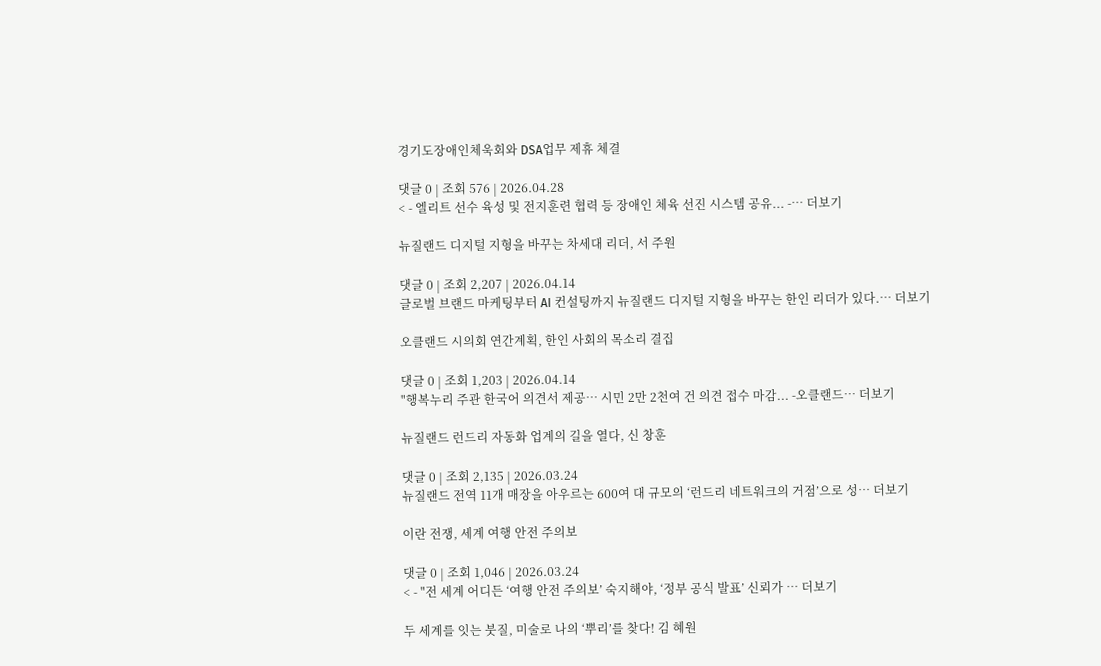경기도장애인체욱회와 DSA업무 제휴 체결

댓글 0 | 조회 576 | 2026.04.28
< - 엘리트 선수 육성 및 전지훈련 협력 등 장애인 체육 선진 시스템 공유... -… 더보기

뉴질랜드 디지털 지형을 바꾸는 차세대 리더, 서 주원

댓글 0 | 조회 2,207 | 2026.04.14
글로벌 브랜드 마케팅부터 AI 컨설팅까지 뉴질랜드 디지털 지형을 바꾸는 한인 리더가 있다.… 더보기

오클랜드 시의회 연간계획, 한인 사회의 목소리 결집

댓글 0 | 조회 1,203 | 2026.04.14
"행복누리 주관 한국어 의견서 제공… 시민 2만 2천여 건 의견 접수 마감... -오클랜드… 더보기

뉴질랜드 런드리 자동화 업계의 길을 열다, 신 창훈

댓글 0 | 조회 2,135 | 2026.03.24
뉴질랜드 전역 11개 매장을 아우르는 600여 대 규모의 ‘런드리 네트워크의 거점’으로 성… 더보기

이란 전쟁, 세계 여행 안전 주의보

댓글 0 | 조회 1,046 | 2026.03.24
< - "전 세계 어디든 ‘여행 안전 주의보’ 숙지해야, ‘정부 공식 발표’ 신뢰가 … 더보기

두 세계를 잇는 붓질, 미술로 나의 ‘뿌리’를 찾다! 김 혜원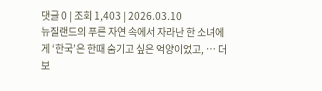댓글 0 | 조회 1,403 | 2026.03.10
뉴질랜드의 푸른 자연 속에서 자라난 한 소녀에게 ‘한국’은 한때 숨기고 싶은 억양이었고, … 더보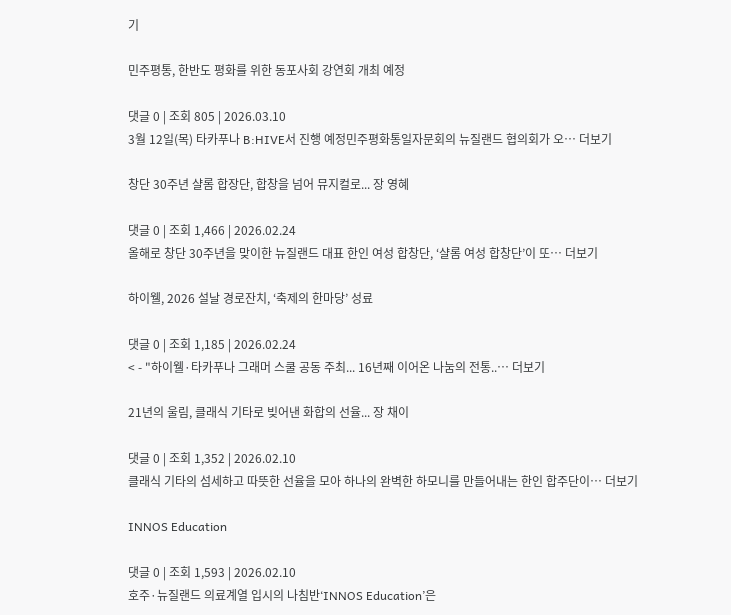기

민주평통, 한반도 평화를 위한 동포사회 강연회 개최 예정

댓글 0 | 조회 805 | 2026.03.10
3월 12일(목) 타카푸나 B:HIVE서 진행 예정민주평화통일자문회의 뉴질랜드 협의회가 오… 더보기

창단 30주년 샬롬 합장단, 합창을 넘어 뮤지컬로... 장 영혜

댓글 0 | 조회 1,466 | 2026.02.24
올해로 창단 30주년을 맞이한 뉴질랜드 대표 한인 여성 합창단, ‘샬롬 여성 합창단’이 또… 더보기

하이웰, 2026 설날 경로잔치, ‘축제의 한마당’ 성료

댓글 0 | 조회 1,185 | 2026.02.24
< - "하이웰·타카푸나 그래머 스쿨 공동 주최... 16년째 이어온 나눔의 전통..… 더보기

21년의 울림, 클래식 기타로 빚어낸 화합의 선율... 장 채이

댓글 0 | 조회 1,352 | 2026.02.10
클래식 기타의 섬세하고 따뜻한 선율을 모아 하나의 완벽한 하모니를 만들어내는 한인 합주단이… 더보기

INNOS Education

댓글 0 | 조회 1,593 | 2026.02.10
호주·뉴질랜드 의료계열 입시의 나침반‘INNOS Education’은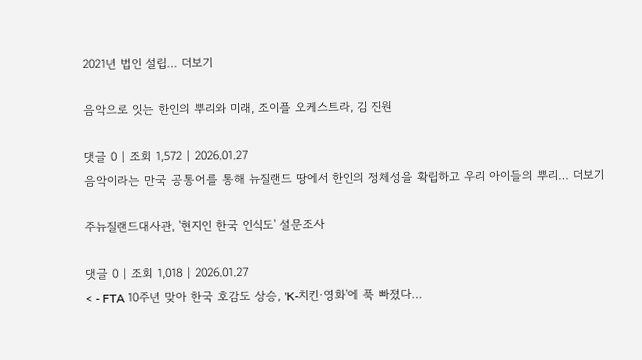2021년 법인 설립… 더보기

음악으로 잇는 한인의 뿌리와 미래, 조이플 오케스트라, 김 진원

댓글 0 | 조회 1,572 | 2026.01.27
음악이라는 만국 공통어를 통해 뉴질랜드 땅에서 한인의 정체성을 확립하고 우리 아이들의 뿌리… 더보기

주뉴질랜드대사관, '현지인 한국 인식도' 설문조사

댓글 0 | 조회 1,018 | 2026.01.27
< - FTA 10주년 맞아 한국 호감도 상승, 'K-치킨·영화'에 푹 빠졌다…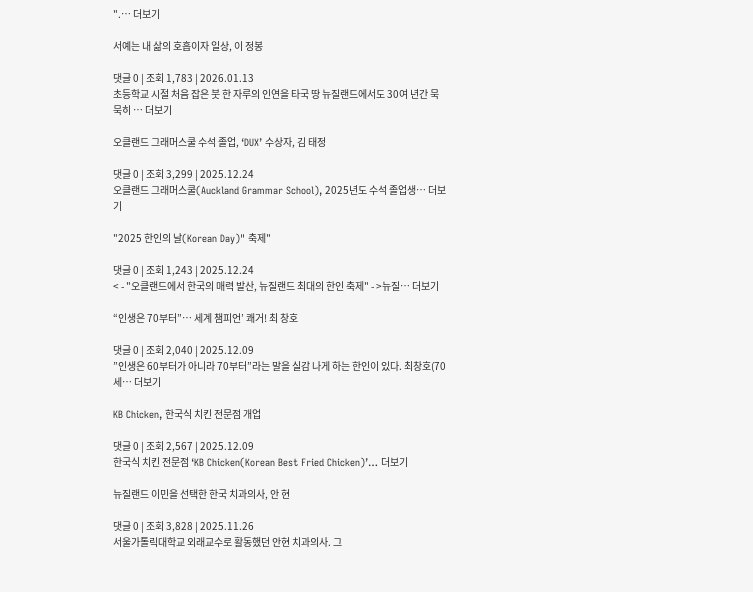".… 더보기

서예는 내 삶의 호흡이자 일상, 이 정봉

댓글 0 | 조회 1,783 | 2026.01.13
초등학교 시절 처음 잡은 붓 한 자루의 인연을 타국 땅 뉴질랜드에서도 30여 년간 묵묵히 … 더보기

오클랜드 그래머스쿨 수석 졸업, ‘DUX’ 수상자, 김 태정

댓글 0 | 조회 3,299 | 2025.12.24
오클랜드 그래머스쿨(Auckland Grammar School), 2025년도 수석 졸업생… 더보기

"2025 한인의 날(Korean Day)" 축제"

댓글 0 | 조회 1,243 | 2025.12.24
< - "오클랜드에서 한국의 매력 발산, 뉴질랜드 최대의 한인 축제" - >뉴질… 더보기

“인생은 70부터”… 세계 챔피언’ 쾌거! 최 창호

댓글 0 | 조회 2,040 | 2025.12.09
”인생은 60부터가 아니라 70부터”라는 말을 실감 나게 하는 한인이 있다. 최창호(70세… 더보기

KB Chicken, 한국식 치킨 전문점 개업

댓글 0 | 조회 2,567 | 2025.12.09
한국식 치킨 전문점 ‘KB Chicken(Korean Best Fried Chicken)’… 더보기

뉴질랜드 이민을 선택한 한국 치과의사, 안 현

댓글 0 | 조회 3,828 | 2025.11.26
서울가톨릭대학교 외래교수로 활동했던 안현 치과의사. 그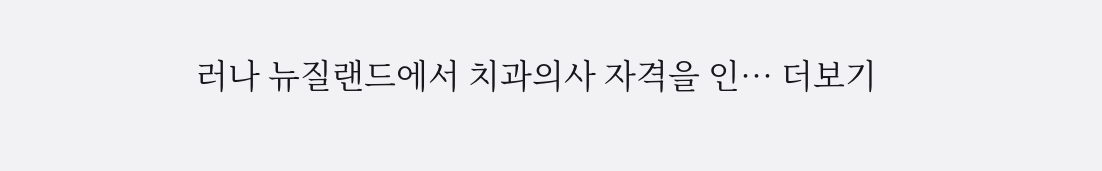러나 뉴질랜드에서 치과의사 자격을 인… 더보기